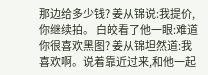那边给多少钱? 姜从锦说:我提价,你继续拍。 白皎看了他一眼:难道你很喜欢黑图? 姜从锦坦然道:我喜欢啊。说着靠近过来,和他一起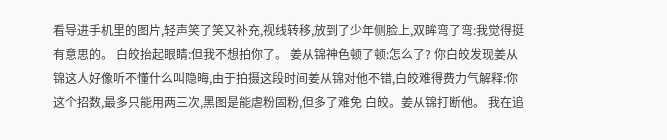看导进手机里的图片,轻声笑了笑又补充,视线转移,放到了少年侧脸上,双眸弯了弯:我觉得挺有意思的。 白皎抬起眼睛:但我不想拍你了。 姜从锦神色顿了顿:怎么了? 你白皎发现姜从锦这人好像听不懂什么叫隐晦,由于拍摄这段时间姜从锦对他不错,白皎难得费力气解释:你这个招数,最多只能用两三次,黑图是能虐粉固粉,但多了难免 白皎。姜从锦打断他。 我在追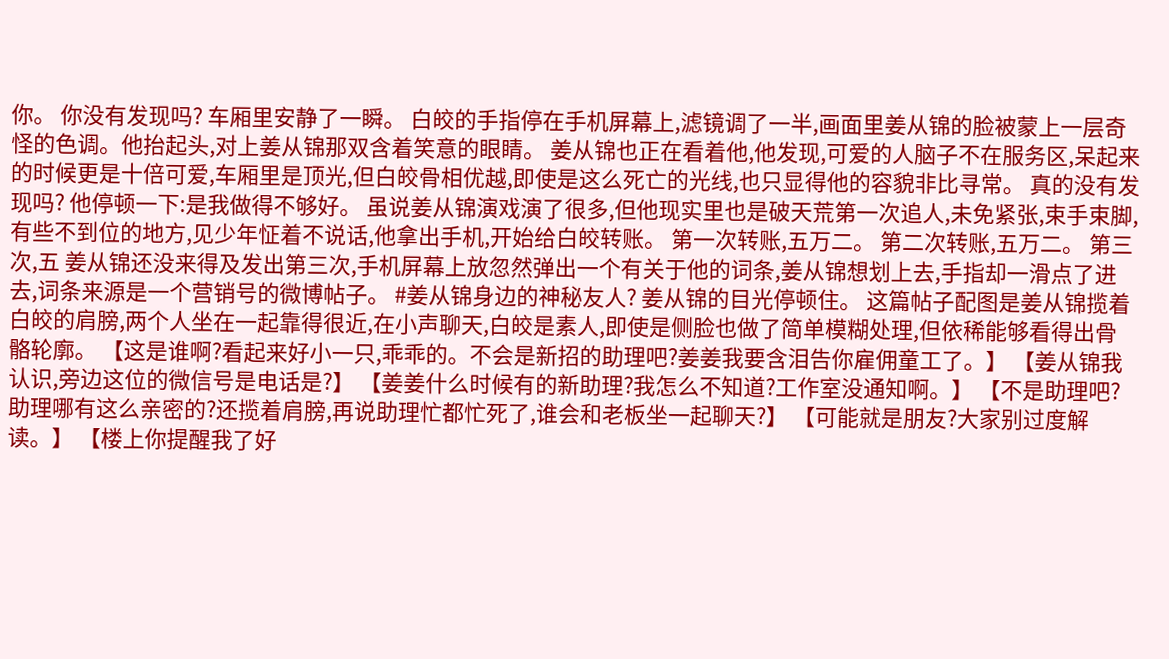你。 你没有发现吗? 车厢里安静了一瞬。 白皎的手指停在手机屏幕上,滤镜调了一半,画面里姜从锦的脸被蒙上一层奇怪的色调。他抬起头,对上姜从锦那双含着笑意的眼睛。 姜从锦也正在看着他,他发现,可爱的人脑子不在服务区,呆起来的时候更是十倍可爱,车厢里是顶光,但白皎骨相优越,即使是这么死亡的光线,也只显得他的容貌非比寻常。 真的没有发现吗? 他停顿一下:是我做得不够好。 虽说姜从锦演戏演了很多,但他现实里也是破天荒第一次追人,未免紧张,束手束脚,有些不到位的地方,见少年怔着不说话,他拿出手机,开始给白皎转账。 第一次转账,五万二。 第二次转账,五万二。 第三次,五 姜从锦还没来得及发出第三次,手机屏幕上放忽然弹出一个有关于他的词条,姜从锦想划上去,手指却一滑点了进去,词条来源是一个营销号的微博帖子。 #姜从锦身边的神秘友人? 姜从锦的目光停顿住。 这篇帖子配图是姜从锦揽着白皎的肩膀,两个人坐在一起靠得很近,在小声聊天,白皎是素人,即使是侧脸也做了简单模糊处理,但依稀能够看得出骨骼轮廓。 【这是谁啊?看起来好小一只,乖乖的。不会是新招的助理吧?姜姜我要含泪告你雇佣童工了。】 【姜从锦我认识,旁边这位的微信号是电话是?】 【姜姜什么时候有的新助理?我怎么不知道?工作室没通知啊。】 【不是助理吧?助理哪有这么亲密的?还揽着肩膀,再说助理忙都忙死了,谁会和老板坐一起聊天?】 【可能就是朋友?大家别过度解读。】 【楼上你提醒我了好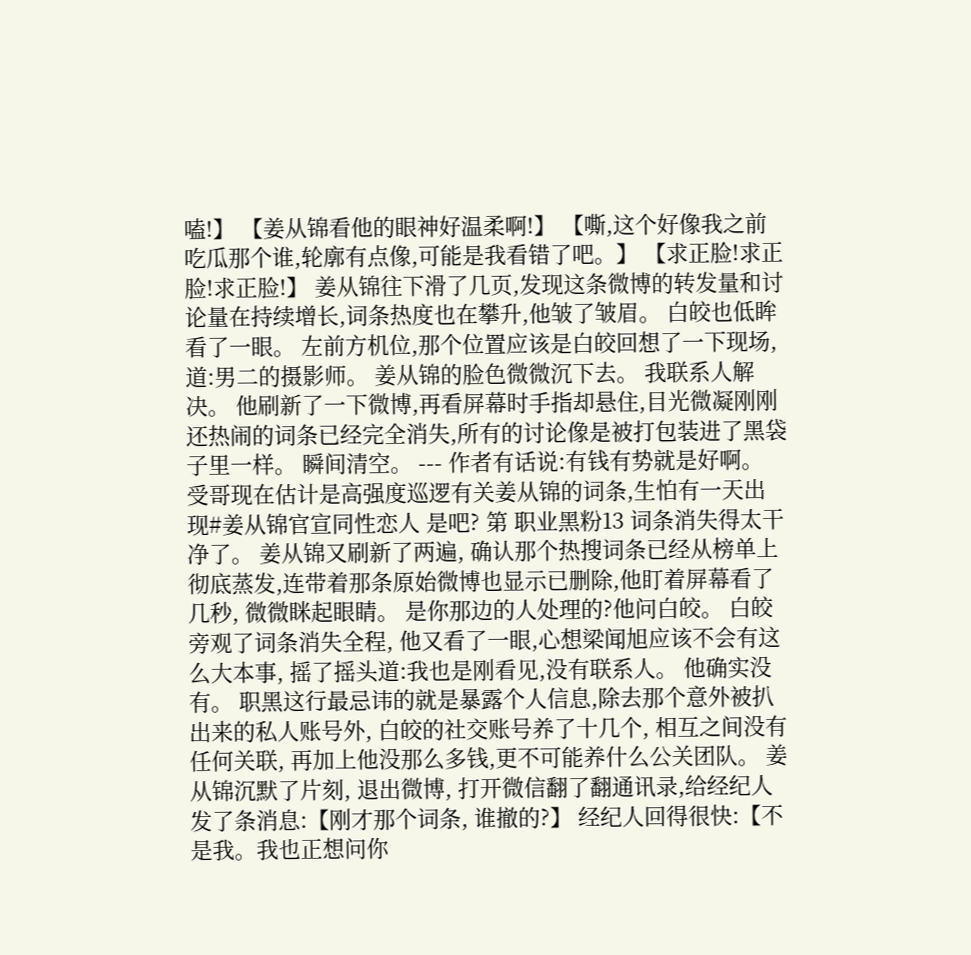嗑!】 【姜从锦看他的眼神好温柔啊!】 【嘶,这个好像我之前吃瓜那个谁,轮廓有点像,可能是我看错了吧。】 【求正脸!求正脸!求正脸!】 姜从锦往下滑了几页,发现这条微博的转发量和讨论量在持续增长,词条热度也在攀升,他皱了皱眉。 白皎也低眸看了一眼。 左前方机位,那个位置应该是白皎回想了一下现场,道:男二的摄影师。 姜从锦的脸色微微沉下去。 我联系人解决。 他刷新了一下微博,再看屏幕时手指却悬住,目光微凝刚刚还热闹的词条已经完全消失,所有的讨论像是被打包装进了黑袋子里一样。 瞬间清空。 --- 作者有话说:有钱有势就是好啊。 受哥现在估计是高强度巡逻有关姜从锦的词条,生怕有一天出现#姜从锦官宣同性恋人 是吧? 第 职业黑粉13 词条消失得太干净了。 姜从锦又刷新了两遍, 确认那个热搜词条已经从榜单上彻底蒸发,连带着那条原始微博也显示已删除,他盯着屏幕看了几秒, 微微眯起眼睛。 是你那边的人处理的?他问白皎。 白皎旁观了词条消失全程, 他又看了一眼,心想梁闻旭应该不会有这么大本事, 摇了摇头道:我也是刚看见,没有联系人。 他确实没有。 职黑这行最忌讳的就是暴露个人信息,除去那个意外被扒出来的私人账号外, 白皎的社交账号养了十几个, 相互之间没有任何关联, 再加上他没那么多钱,更不可能养什么公关团队。 姜从锦沉默了片刻, 退出微博, 打开微信翻了翻通讯录,给经纪人发了条消息:【刚才那个词条, 谁撤的?】 经纪人回得很快:【不是我。我也正想问你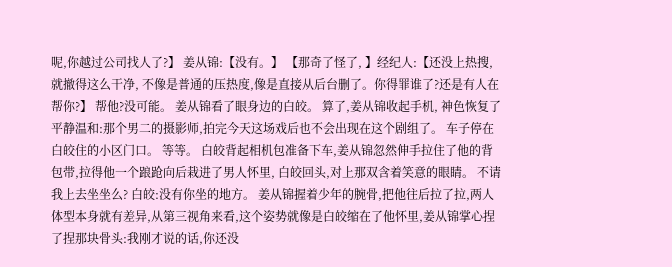呢,你越过公司找人了?】 姜从锦:【没有。】 【那奇了怪了, 】经纪人:【还没上热搜, 就撤得这么干净, 不像是普通的压热度,像是直接从后台删了。你得罪谁了?还是有人在帮你?】 帮他?没可能。 姜从锦看了眼身边的白皎。 算了,姜从锦收起手机, 神色恢复了平静温和:那个男二的摄影师,拍完今天这场戏后也不会出现在这个剧组了。 车子停在白皎住的小区门口。 等等。 白皎背起相机包准备下车,姜从锦忽然伸手拉住了他的背包带,拉得他一个踉跄向后栽进了男人怀里, 白皎回头,对上那双含着笑意的眼睛。 不请我上去坐坐么? 白皎:没有你坐的地方。 姜从锦握着少年的腕骨,把他往后拉了拉,两人体型本身就有差异,从第三视角来看,这个姿势就像是白皎缩在了他怀里,姜从锦掌心捏了捏那块骨头:我刚才说的话,你还没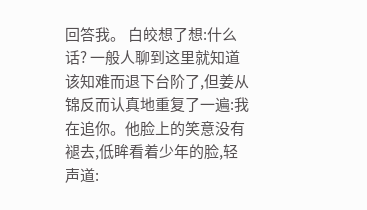回答我。 白皎想了想:什么话? 一般人聊到这里就知道该知难而退下台阶了,但姜从锦反而认真地重复了一遍:我在追你。他脸上的笑意没有褪去,低眸看着少年的脸,轻声道: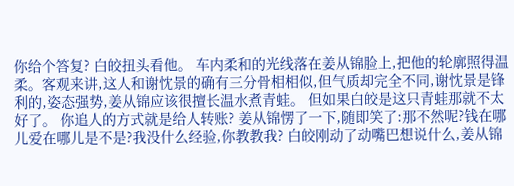你给个答复? 白皎扭头看他。 车内柔和的光线落在姜从锦脸上,把他的轮廓照得温柔。客观来讲,这人和谢忱景的确有三分骨相相似,但气质却完全不同,谢忱景是锋利的,姿态强势,姜从锦应该很擅长温水煮青蛙。 但如果白皎是这只青蛙那就不太好了。 你追人的方式就是给人转账? 姜从锦愣了一下,随即笑了:那不然呢?钱在哪儿爱在哪儿是不是?我没什么经验,你教教我? 白皎刚动了动嘴巴想说什么,姜从锦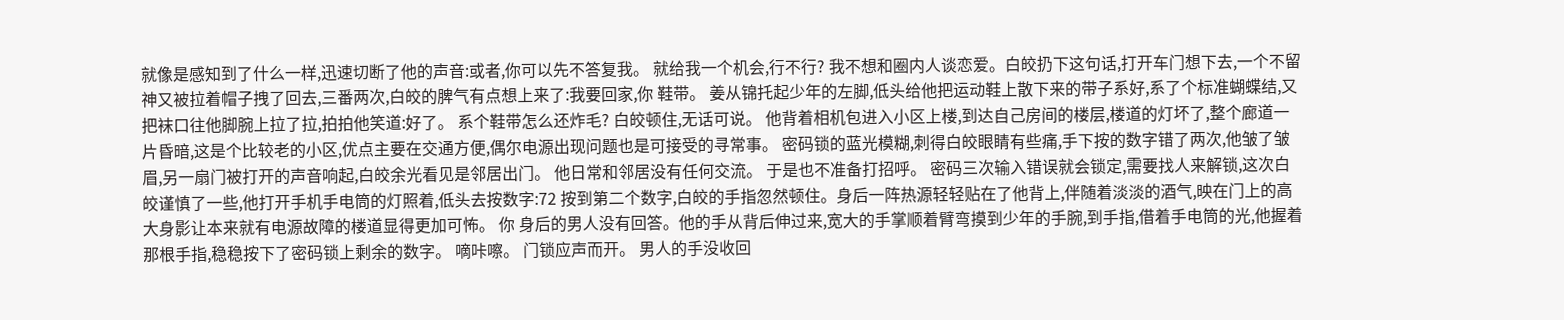就像是感知到了什么一样,迅速切断了他的声音:或者,你可以先不答复我。 就给我一个机会,行不行? 我不想和圈内人谈恋爱。白皎扔下这句话,打开车门想下去,一个不留神又被拉着帽子拽了回去,三番两次,白皎的脾气有点想上来了:我要回家,你 鞋带。 姜从锦托起少年的左脚,低头给他把运动鞋上散下来的带子系好,系了个标准蝴蝶结,又把袜口往他脚腕上拉了拉,拍拍他笑道:好了。 系个鞋带怎么还炸毛? 白皎顿住,无话可说。 他背着相机包进入小区上楼,到达自己房间的楼层,楼道的灯坏了,整个廊道一片昏暗,这是个比较老的小区,优点主要在交通方便,偶尔电源出现问题也是可接受的寻常事。 密码锁的蓝光模糊,刺得白皎眼睛有些痛,手下按的数字错了两次,他皱了皱眉,另一扇门被打开的声音响起,白皎余光看见是邻居出门。 他日常和邻居没有任何交流。 于是也不准备打招呼。 密码三次输入错误就会锁定,需要找人来解锁,这次白皎谨慎了一些,他打开手机手电筒的灯照着,低头去按数字:72 按到第二个数字,白皎的手指忽然顿住。身后一阵热源轻轻贴在了他背上,伴随着淡淡的酒气,映在门上的高大身影让本来就有电源故障的楼道显得更加可怖。 你 身后的男人没有回答。他的手从背后伸过来,宽大的手掌顺着臂弯摸到少年的手腕,到手指,借着手电筒的光,他握着那根手指,稳稳按下了密码锁上剩余的数字。 嘀咔嚓。 门锁应声而开。 男人的手没收回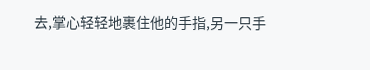去,掌心轻轻地裹住他的手指,另一只手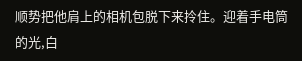顺势把他肩上的相机包脱下来拎住。迎着手电筒的光,白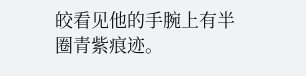皎看见他的手腕上有半圈青紫痕迹。